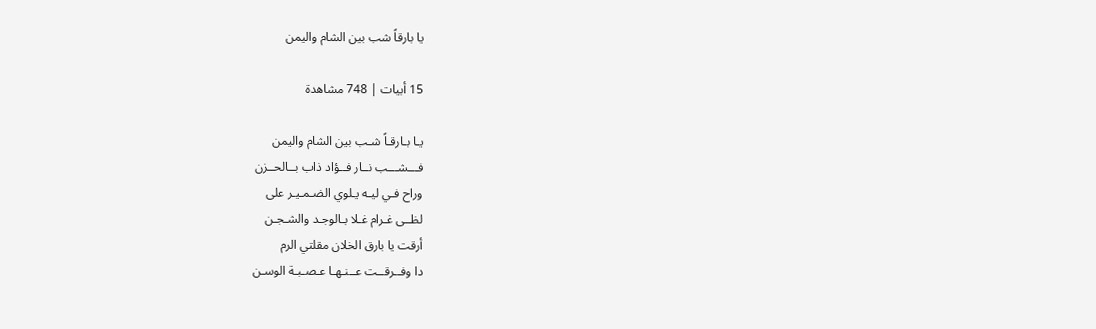يا بارقاً شب بين الشام واليمن

15 أبيات | 748 مشاهدة

يـا بـارقـاً شـب بين الشام واليمن
فـــشـــب نــار فــؤاد ذاب بــالحــزن
وراح فـي ليـه يـلوي الضـمـيـر على
لظــى غـرام غـلا بـالوجـد والشـجـن
أرقت يا بارق الخلان مقلتي الرم
دا وفــرقــت عــنـهـا عـصـبـة الوسـن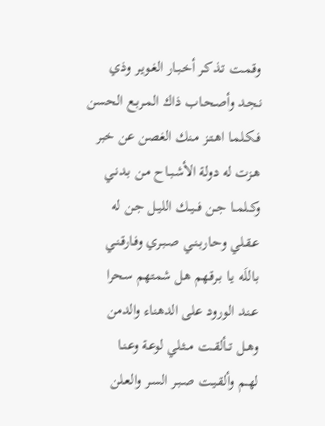وقـمـت تـذكـر أخـبـار الغـويـر وذي
نـجـد وأصـحـاب ذاك المـربـع الحسن
فـكـلمـا اهـتـز مـنك الغصن عن خبر
هـزت له دولة الأشـبـاح مـن بـدنـي
وكــلمــا جــن فــيــك الليـل جـن له
عـقـلي وحـاربـنـي صـبـري وفـارقـنـي
بـاللَه يـا بـرقـهم هل شمتهم سحرا
عـنـد الورود على الدهناء والدمن
وهــل تــألقــت مــثـلي لوعـة وعـنـا
لهــم وألقـيـت صـبـر السـر والعـلن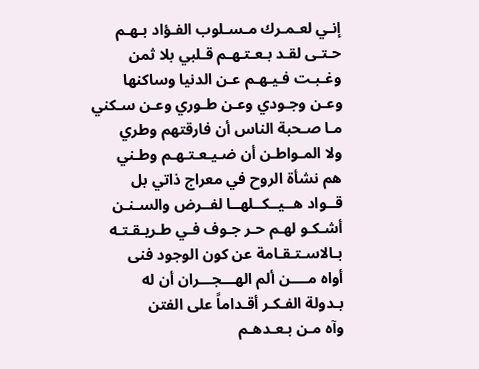إنـي لعـمـرك مـسـلوب الفـؤاد بـهـم
حـتـى لقـد بـعـتـهـم قـلبي بلا ثمن
وغـبـت فـيـهـم عـن الدنيا وساكنها
وعـن وجـودي وعـن طـوري وعـن سـكني
مـا صـحبة الناس أن فارقتهم وطري
ولا المـواطـن أن ضـيـعـتـهـم وطـني
هم نشأة الروح في معراج ذاتي بل
قــواد هــيــكــلهــا لفــرض والسـنـن
أشـكـو لهـم حـر جـوف فـي طـريـقـتـه
بـالاسـتـقـامة عن كون الوجود فنى
أواه مــــن ألم الهـــجـــران أن له
بـدولة الفـكـر أقـداماً على الفتن
وآه مـن بـعـدهـم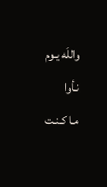واللَه يـوم نـأوا
مـا كـنـت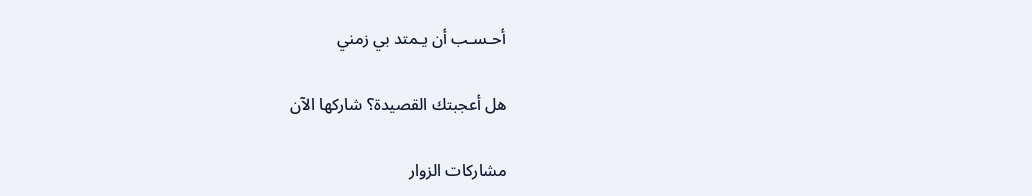أحـسـب أن يـمتد بي زمني

هل أعجبتك القصيدة؟ شاركها الآن

مشاركات الزوار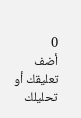0
أضف تعليقك أو تحليلك